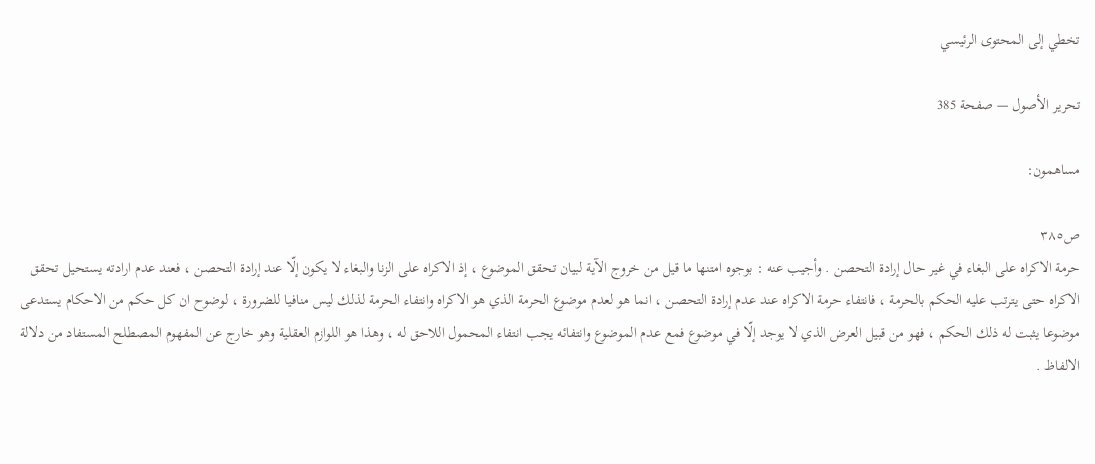تخطي إلى المحتوى الرئيسي

تحرير الأصول — صفحة 385

مساهمون:

ص٣٨٥
حرمة الاكراه على البغاء في غير حال إرادة التحصن . وأجيب عنه : بوجوه امتنها ما قيل من خروج الآية لبيان تحقق الموضوع ، إذ الاكراه على الزنا والبغاء لا يكون إلّا عند إرادة التحصن ، فعند عدم ارادته يستحيل تحقق الاكراه حتى يترتب عليه الحكم بالحرمة ، فانتفاء حرمة الاكراه عند عدم إرادة التحصن ، انما هو لعدم موضوع الحرمة الذي هو الاكراه وانتفاء الحرمة لذلك ليس منافيا للضرورة ، لوضوح ان كل حكم من الاحكام يستدعى موضوعا يثبت له ذلك الحكم ، فهو من قبيل العرض الذي لا يوجد إلّا في موضوع فمع عدم الموضوع وانتفائه يجب انتفاء المحمول اللاحق له ، وهذا هو اللوازم العقلية وهو خارج عن المفهوم المصطلح المستفاد من دلالة الالفاظ .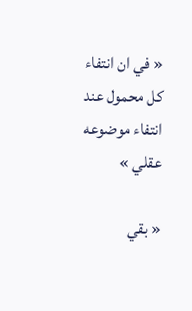« في ان انتفاء كل محمول عند انتفاء موضوعه عقلي »

« بقي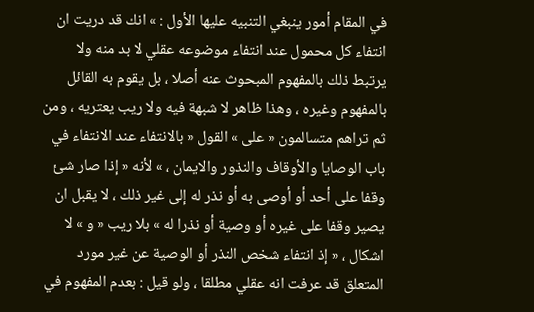في المقام أمور ينبغي التنبيه عليها الأول : » انك قد دريت ان انتفاء كل محمول عند انتفاء موضوعه عقلي لا بد منه ولا يرتبط ذلك بالمفهوم المبحوث عنه أصلا ، بل يقوم به القائل بالمفهوم وغيره ، وهذا ظاهر لا شبهة فيه ولا ريب يعتريه ، ومن ثم تراهم متسالمون « على » القول « بالانتفاء عند الانتفاء في باب الوصايا والأوقاف والنذور والايمان ، » لأنه « إذا صار شئ وقفا على أحد أو أوصى به أو نذر له إلى غير ذلك ، لا يقبل ان يصير وقفا على غيره أو وصية أو نذرا له » بلا ريب « و » لا اشكال ، « إذ انتفاء شخص النذر أو الوصية عن غير مورد المتعلق قد عرفت انه عقلي مطلقا ، ولو قيل : بعدم المفهوم في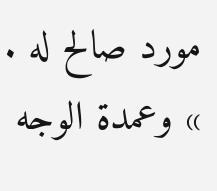مورد صالح له . » وعمدة الوجه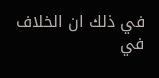في ذلك ان الخلاف في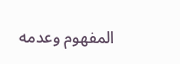المفهوم وعدمه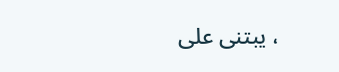، يبتنى على